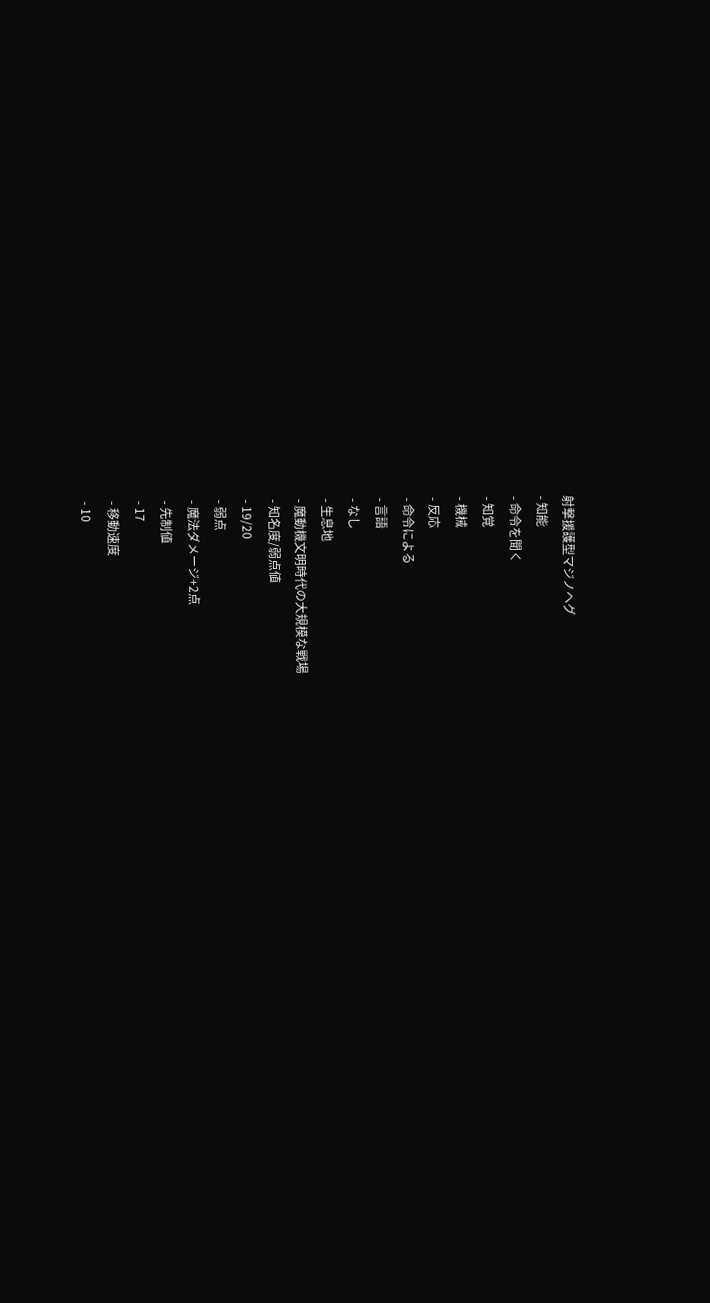射撃援護型マジノヘグ
- 知能
- 命令を聞く
- 知覚
- 機械
- 反応
- 命令による
- 言語
- なし
- 生息地
- 魔動機文明時代の大規模な戦場
- 知名度/弱点値
- 19/20
- 弱点
- 魔法ダメージ+2点
- 先制値
- 17
- 移動速度
- 10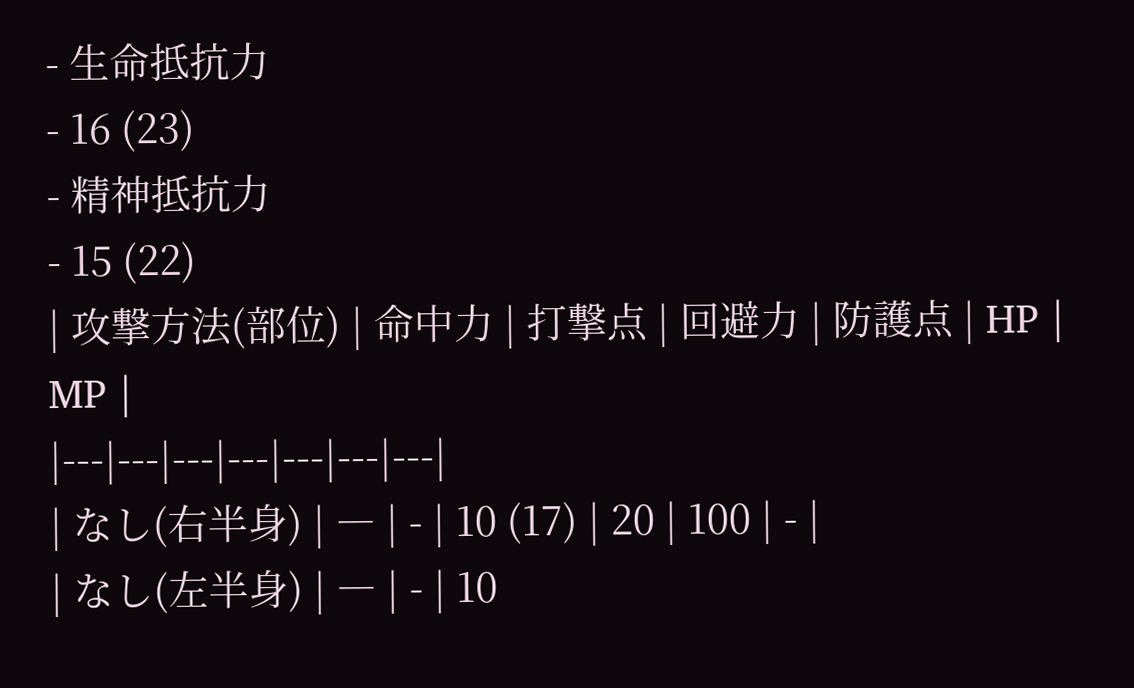- 生命抵抗力
- 16 (23)
- 精神抵抗力
- 15 (22)
| 攻撃方法(部位) | 命中力 | 打撃点 | 回避力 | 防護点 | HP | MP |
|---|---|---|---|---|---|---|
| なし(右半身) | ― | - | 10 (17) | 20 | 100 | - |
| なし(左半身) | ― | - | 10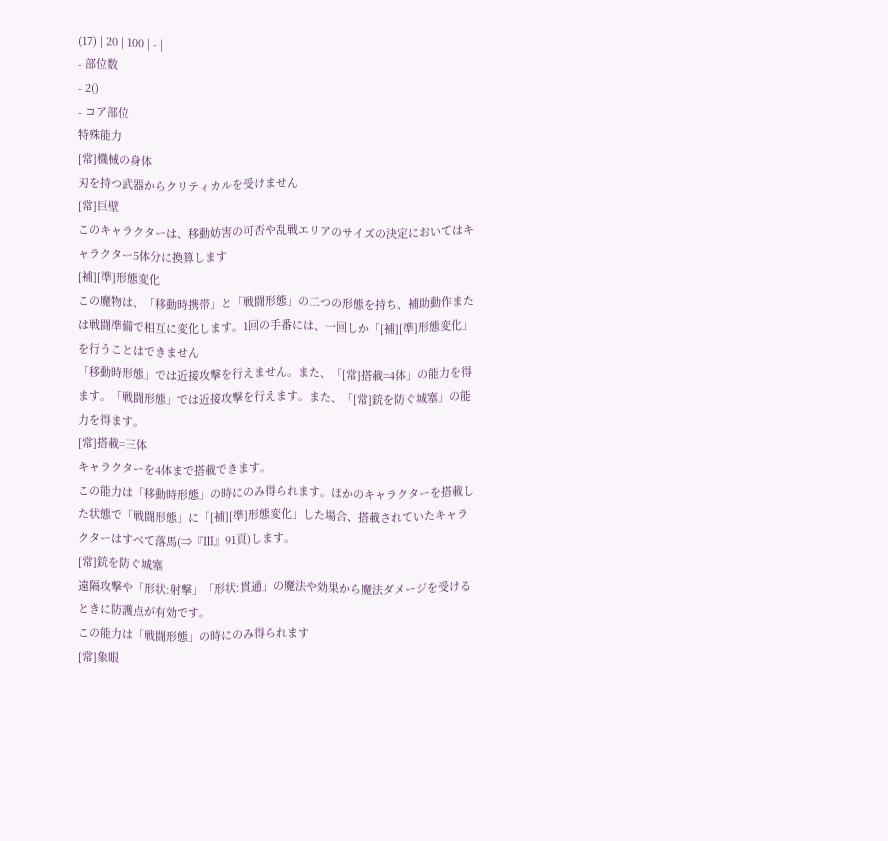(17) | 20 | 100 | - |
- 部位数
- 2()
- コア部位
特殊能力
[常]機械の身体
刃を持つ武器からクリティカルを受けません
[常]巨壁
このキャラクターは、移動妨害の可否や乱戦エリアのサイズの決定においてはキャラクター5体分に換算します
[補][準]形態変化
この魔物は、「移動時携帯」と「戦闘形態」の二つの形態を持ち、補助動作または戦闘準備で相互に変化します。1回の手番には、一回しか「[補][準]形態変化」を行うことはできません
「移動時形態」では近接攻撃を行えません。また、「[常]搭載=4体」の能力を得ます。「戦闘形態」では近接攻撃を行えます。また、「[常]銃を防ぐ城塞」の能力を得ます。
[常]搭載=三体
キャラクターを4体まで搭載できます。
この能力は「移動時形態」の時にのみ得られます。ほかのキャラクターを搭載した状態で「戦闘形態」に「[補][準]形態変化」した場合、搭載されていたキャラクターはすべて落馬(⇒『Ⅲ』91頁)します。
[常]銃を防ぐ城塞
遠隔攻撃や「形状:射撃」「形状:貫通」の魔法や効果から魔法ダメージを受けるときに防護点が有効です。
この能力は「戦闘形態」の時にのみ得られます
[常]象眼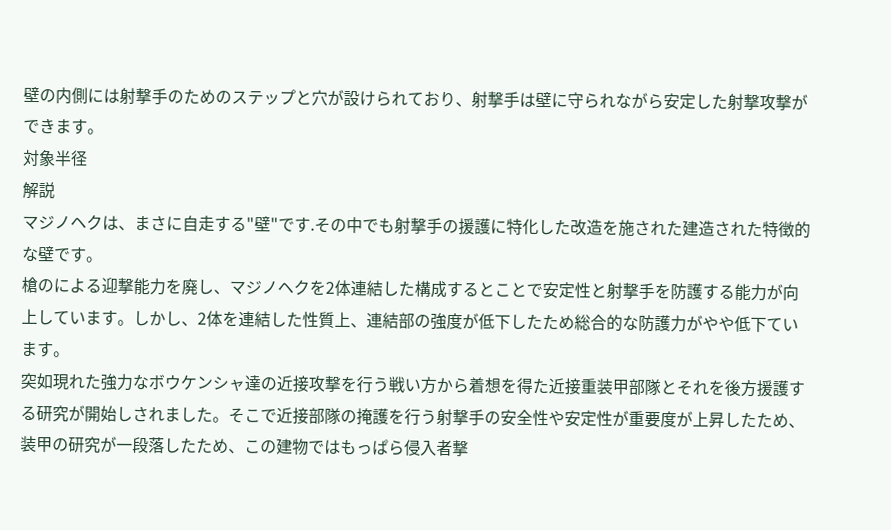壁の内側には射撃手のためのステップと穴が設けられており、射撃手は壁に守られながら安定した射撃攻撃ができます。
対象半径
解説
マジノヘクは、まさに自走する"壁"です.その中でも射撃手の援護に特化した改造を施された建造された特徴的な壁です。
槍のによる迎撃能力を廃し、マジノヘクを2体連結した構成するとことで安定性と射撃手を防護する能力が向上しています。しかし、2体を連結した性質上、連結部の強度が低下したため総合的な防護力がやや低下ています。
突如現れた強力なボウケンシャ達の近接攻撃を行う戦い方から着想を得た近接重装甲部隊とそれを後方援護する研究が開始しされました。そこで近接部隊の掩護を行う射撃手の安全性や安定性が重要度が上昇したため、装甲の研究が一段落したため、この建物ではもっぱら侵入者撃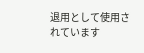退用として使用されています